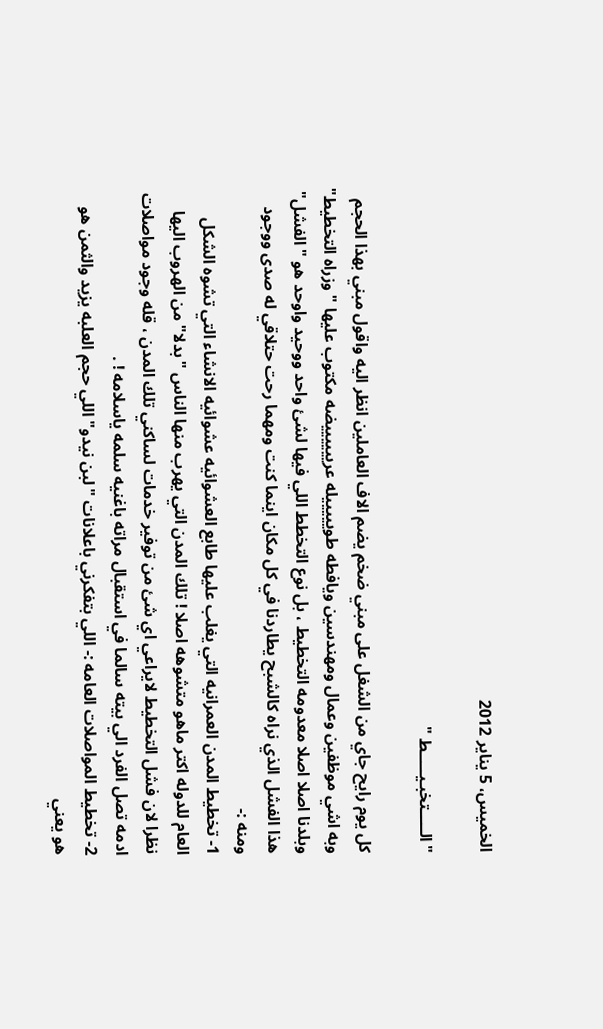الخميس، 5 يناير 2012

"الـــــتخبـيـــــط "

كل يوم رايح جاي من الشغل على مبني ضخم يضم الاف العاملين انظر اليه واقول مبني بهذا الحجم وبه اشي موظفين وعمال ومهندسين ويافطه طويييييله عرييييييضه مكتوب عليها "وزراه التخطيط" وبلدنا اصلا اصلا معدومه التخطيط ، بل نوع التخطط اللي فيها لشئ واحد ووحيد واوحد هو "الفشل" هذا الفشل الذي نراه كالشبح يطاردنا في كل مكان اينما كنت ومهما رحت حتلاقي له صدى ووجود ومنه :-
1- تخطيط المدن العمرانيه التي يغلب عليها طابع العشوائيه عشوائيه الانشاء التي تشوه الشكل العام للدوله اكتر ماهو متشوهه اصلا ! تلك المدن التي يهرب منها الناس "بدلا" من الهروب اليها نظرا لان فشل التخطيط لايراعي اي شئ من توفير خدمات لساكني تلك المدن ، قله وجود مواصلات ادمه تصل الفرد الي بيته سالما في استقبال مراته باغنيه سلمه ياسلامه ! .
2- تخطيط المواصلات العامه :- اللي بتفكرني باعلانات "لبن نيدو" اللي حجم العلبه يزيد والثمن هو هو يعني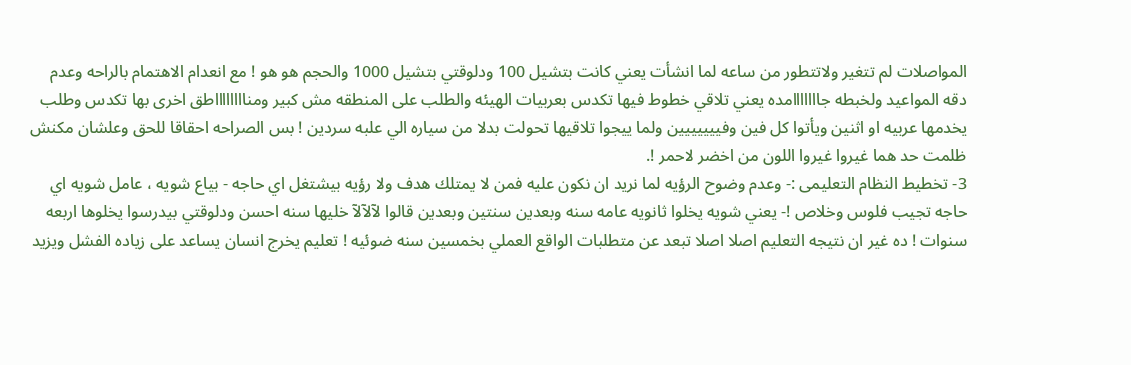المواصلات لم تتغير ولاتتطور من ساعه لما انشأت يعني كانت بتشيل 100 ودلوقتي بتشيل 1000 والحجم هو هو ! مع انعدام الاهتمام بالراحه وعدم دقه المواعيد ولخبطه جااااااامده يعني تلاقي خطوط فيها تكدس بعربيات الهيئه والطلب على المنطقه مش كبير ومنااااااااطق اخرى بها تكدس وطلب يخدمها عربيه او اثنين ويأتوا كل فين وفييييييين ولما ييجوا تلاقيها تحولت بدلا من سياره الي علبه سردين ! بس الصراحه احقاقا للحق وعلشان مكنش ظلمت حد هما غيروا غيروا اللون من اخضر لاحمر !.
3- تخطيط النظام التعليمى :- وعدم وضوح الرؤيه لما نريد ان نكون عليه فمن لا يمتلك هدف ولا رؤيه بيشتغل اي حاجه - بياع شويه ، عامل شويه اي حاجه تجيب فلوس وخلاص !- يعني شويه يخلوا ثانويه عامه سنه وبعدين سنتين وبعدين قالوا لآلآلآ خليها سنه احسن ودلوقتي بيدرسوا يخلوها اربعه سنوات ! ده غير ان نتيجه التعليم اصلا اصلا تبعد عن متطلبات الواقع العملي بخمسين سنه ضوئيه ! تعليم يخرج انسان يساعد على زياده الفشل ويزيد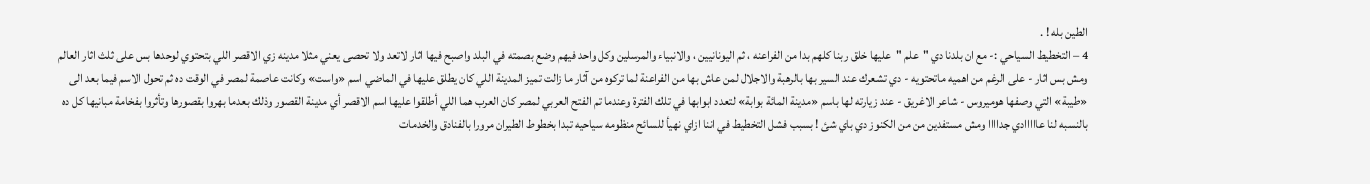الطين بله ! .
4 – التخطيط السياحي :- مع ان بلدنا دي "علم "عليها خلق ربنا كلهم بدا من الفراعنه ، ثم اليونانيين ، والانبياء والمرسلين وكل واحد فيهم وضع بصمته في البلد واصبح فيها اثار لاتعد ولا تحصى يعني مثلا مدينه زي الاقصر اللي بتحتوي لوحدها بس على ثلث اثار العالم ومش بس اثار - على الرغم من اهميه ماتحتويه - دي تشعرك عند السير بها بالرهبة والاجلال لمن عاش بها من الفراعنة لما تركوه من آثار ما زالت تميز المدينة اللي كان يطلق عليها في الماضي اسم «واست» وكانت عاصمة لمصر في الوقت ده ثم تحول الاسم فيما بعد الى «طيبة» التي وصفها هوميروس - شاعر الاغريق - عند زيارته لها باسم «مدينة المائة بوابة» لتعدد ابوابها في تلك الفترة وعندما تم الفتح العربي لمصر كان العرب هما اللي أطلقوا عليها اسم الاقصر أي مدينة القصور وذلك بعدما بهروا بقصورها وتأثروا بفخامة مبانيها كل ده بالنسبه لنا عااااادي جداااا ومش مستفدين من من الكنوز دي باي شئ ! بسبب فشل التخطيط في اننا ازاي نهيأ للسائح منظومه سياحيه تبدا بخطوط الطيران مرورا بالفنادق والخدمات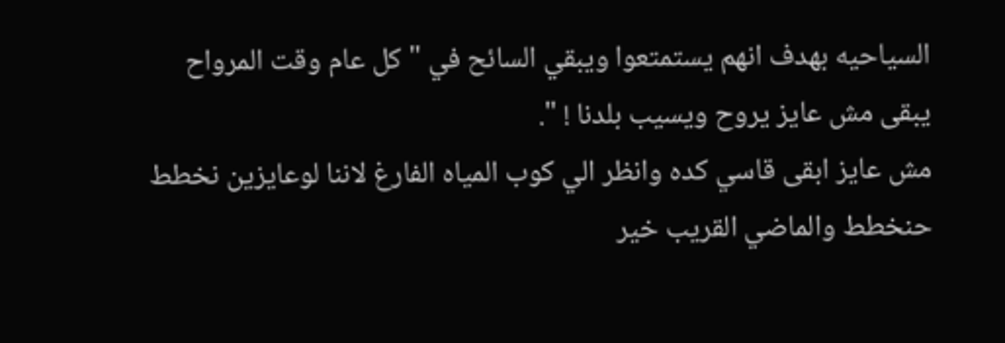السياحيه بهدف انهم يستمتعوا ويبقي السائح في "كل عام وقت المرواح يبقى مش عايز يروح ويسيب بلدنا ! ".
مش عايز ابقى قاسي كده وانظر الي كوب المياه الفارغ لاننا لوعايزين نخطط حنخطط والماضي القريب خير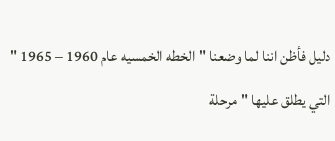دليل فأظن اننا لما وضعنا "الخطه الخمسيه عام 1960 – 1965 " التي يطلق عليها "مرحلة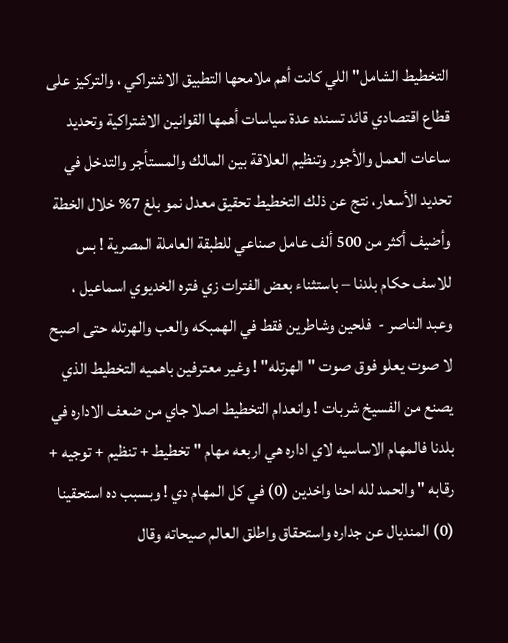التخطيط الشامل" اللي كانت أهم ملامحها التطبيق الاشتراكي ، والتركيز على قطاع اقتصادي قائد تسنده عدة سياسات أهمها القوانين الاشتراكية وتحديد ساعات العمل والأجور وتنظيم العلاقة بين المالك والمستأجر والتدخل في تحديد الأسعار، نتج عن ذلك التخطيط تحقيق معدل نمو بلغ 7% خلال الخطة وأضيف أكثر من 500 ألف عامل صناعي للطبقة العاملة المصرية ! بس للاسف حكام بلدنا – باستثناء بعض الفترات زي فتره الخديوي اسماعيل ، وعبد الناصر -  فلحين وشاطرين فقط في الهمبكه والعب والهرتله حتى اصبح لا صوت يعلو فوق صوت "الهرتله" ! وغير معترفين باهميه التخطيط الذي يصنع من الفسيخ شربات ! وانعدام التخطيط اصلا جاي من ضعف الاداره في بلدنا فالمهام الاساسيه لاي اداره هي اربعه مهام " تخطيط + تنظيم + توجيه + رقابه " والحمد لله احنا واخدين (0) في كل المهام دي ! وبسبب ده استحقينا (0) المنديال عن جداره واستحقاق واطلق العالم صيحاته وقال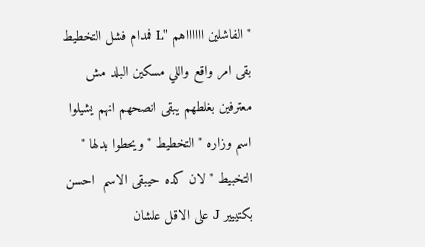"الفاشلين ااااااهم "L فمدام فشل التخطيط بقى امر واقع واللي مسكين البلد مش معترفين بغلطهم يبقى انصحهم انهم يشيلوا اسم وزاره "التخطيط " ويحطوا بدلها " التخبيط " لان كده حيبقى الاسم  احسن بكتييير J على الاقل علشان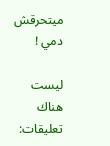ميتحرقش دمي !

ليست هناك تعليقات: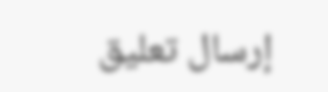إرسال تعليق